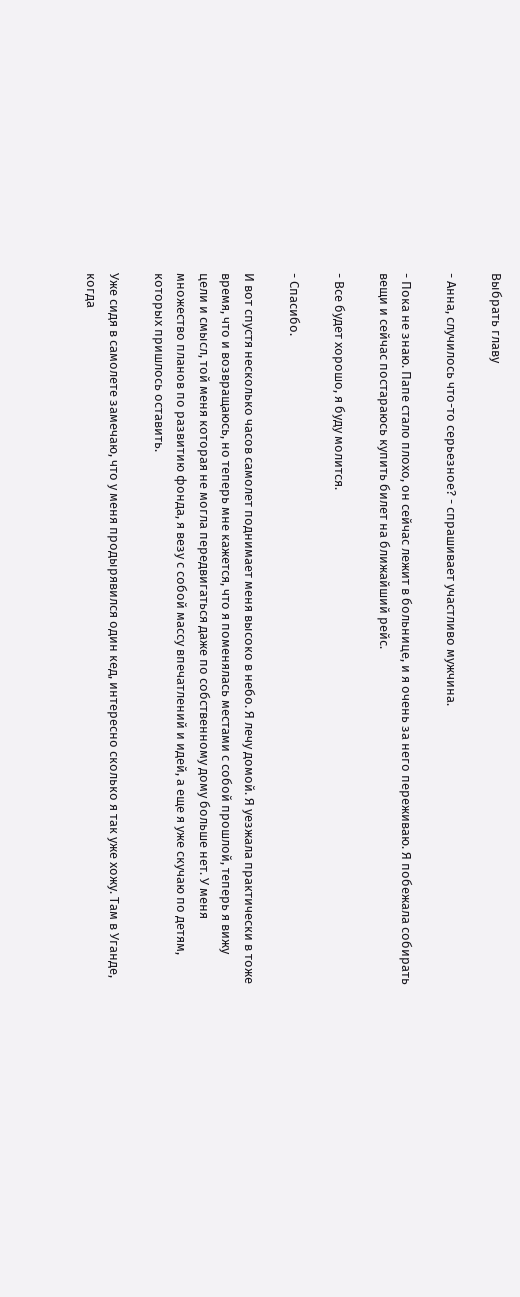Выбрать главу

- Анна, случилось что-то серьезное? - спрашивает участливо мужчина.

- Пока не знаю. Папе стало плохо, он сейчас лежит в больнице, и я очень за него переживаю. Я побежала собирать вещи и сейчас постараюсь купить билет на ближайший рейс.

- Все будет хорошо, я буду молится.

- Спасибо.

И вот спустя несколько часов самолет поднимает меня высоко в небо. Я лечу домой. Я уезжала практически в тоже время, что и возвращаюсь, но теперь мне кажется, что я поменялась местами с собой прошлой, теперь я вижу цели и смысл, той меня которая не могла передвигаться даже по собственному дому больше нет. У меня множество планов по развитию фонда, я везу с собой массу впечатлений и идей, а еще я уже скучаю по детям, которых пришлось оставить.

Уже сидя в самолете замечаю, что у меня продырявился один кед, интересно сколько я так уже хожу. Там в Уганде, когда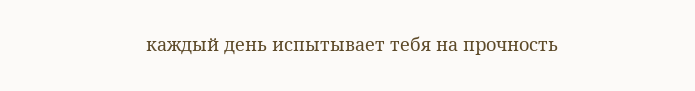каждый день испытывает тебя на прочность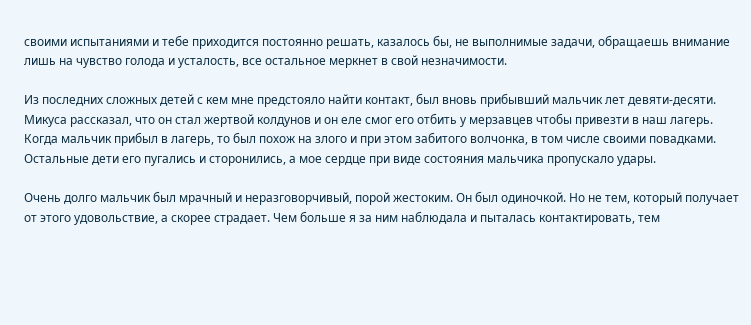своими испытаниями и тебе приходится постоянно решать, казалось бы, не выполнимые задачи, обращаешь внимание лишь на чувство голода и усталость, все остальное меркнет в свой незначимости.

Из последних сложных детей с кем мне предстояло найти контакт, был вновь прибывший мальчик лет девяти-десяти. Микуса рассказал, что он стал жертвой колдунов и он еле смог его отбить у мерзавцев чтобы привезти в наш лагерь. Когда мальчик прибыл в лагерь, то был похож на злого и при этом забитого волчонка, в том числе своими повадками. Остальные дети его пугались и сторонились, а мое сердце при виде состояния мальчика пропускало удары.

Очень долго мальчик был мрачный и неразговорчивый, порой жестоким. Он был одиночкой. Но не тем, который получает от этого удовольствие, а скорее страдает. Чем больше я за ним наблюдала и пыталась контактировать, тем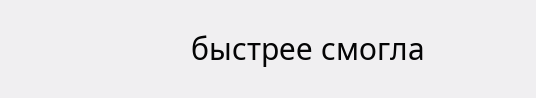быстрее смогла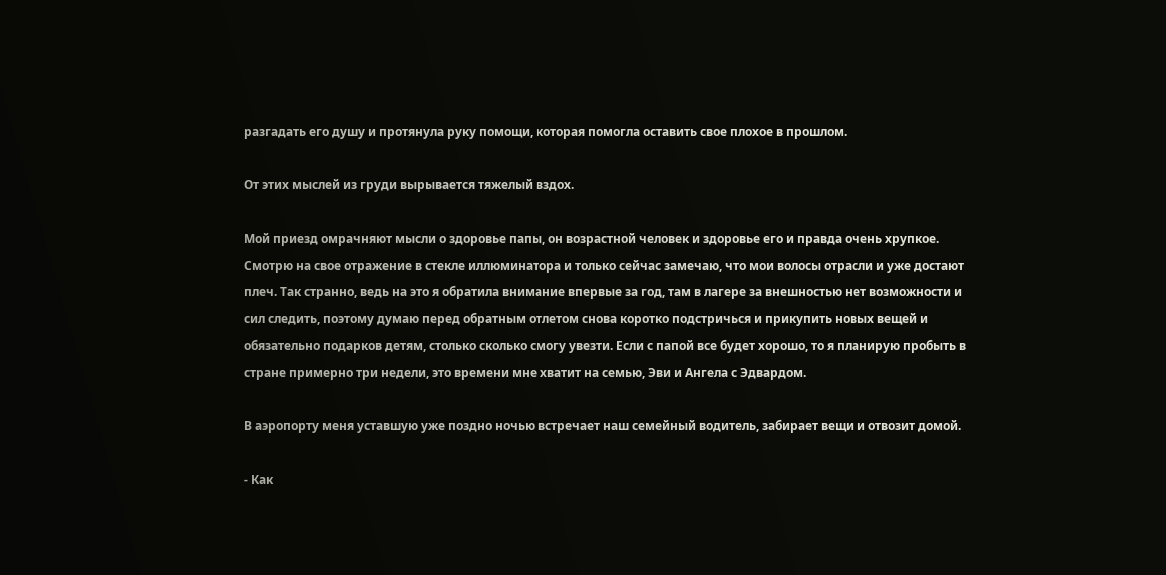разгадать его душу и протянула руку помощи, которая помогла оставить свое плохое в прошлом.

От этих мыслей из груди вырывается тяжелый вздох.

Мой приезд омрачняют мысли о здоровье папы, он возрастной человек и здоровье его и правда очень хрупкое. Смотрю на свое отражение в стекле иллюминатора и только сейчас замечаю, что мои волосы отрасли и уже достают плеч. Так странно, ведь на это я обратила внимание впервые за год, там в лагере за внешностью нет возможности и сил следить, поэтому думаю перед обратным отлетом снова коротко подстричься и прикупить новых вещей и обязательно подарков детям, столько сколько смогу увезти. Если с папой все будет хорошо, то я планирую пробыть в стране примерно три недели, это времени мне хватит на семью, Эви и Ангела с Эдвардом.

В аэропорту меня уставшую уже поздно ночью встречает наш семейный водитель, забирает вещи и отвозит домой.

- Как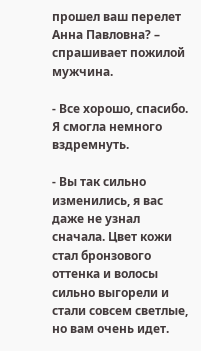прошел ваш перелет Анна Павловна? – спрашивает пожилой мужчина.

- Все хорошо, спасибо. Я смогла немного вздремнуть.

- Вы так сильно изменились, я вас даже не узнал сначала. Цвет кожи стал бронзового оттенка и волосы сильно выгорели и стали совсем светлые, но вам очень идет.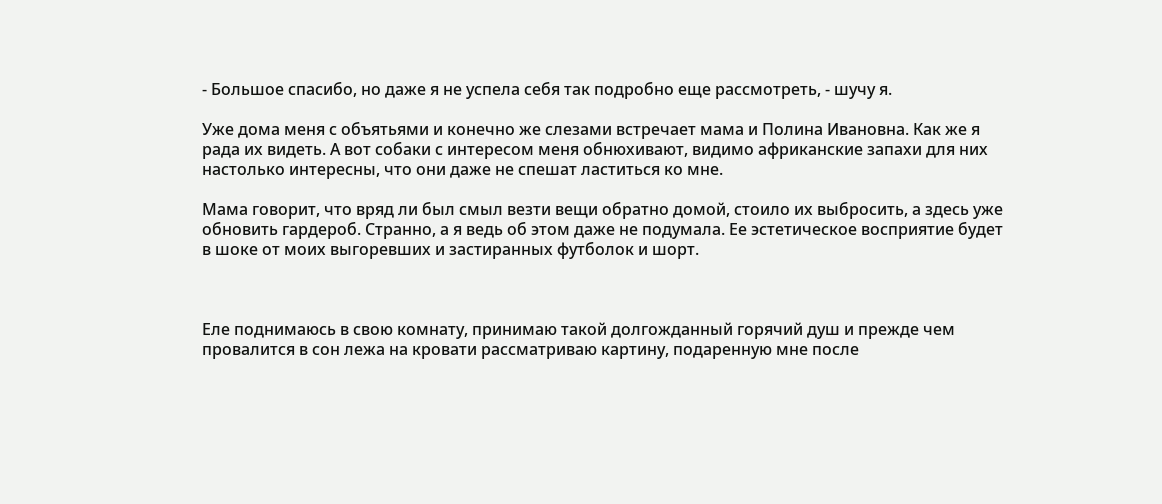- Большое спасибо, но даже я не успела себя так подробно еще рассмотреть, - шучу я.

Уже дома меня с объятьями и конечно же слезами встречает мама и Полина Ивановна. Как же я рада их видеть. А вот собаки с интересом меня обнюхивают, видимо африканские запахи для них настолько интересны, что они даже не спешат ластиться ко мне.

Мама говорит, что вряд ли был смыл везти вещи обратно домой, стоило их выбросить, а здесь уже обновить гардероб. Странно, а я ведь об этом даже не подумала. Ее эстетическое восприятие будет в шоке от моих выгоревших и застиранных футболок и шорт.



Еле поднимаюсь в свою комнату, принимаю такой долгожданный горячий душ и прежде чем провалится в сон лежа на кровати рассматриваю картину, подаренную мне после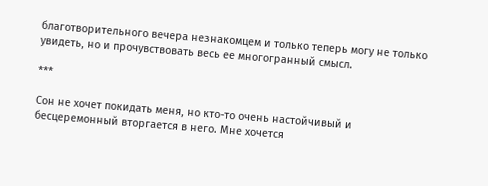благотворительного вечера незнакомцем и только теперь могу не только увидеть, но и прочувствовать весь ее многогранный смысл.

***

Сон не хочет покидать меня, но кто-то очень настойчивый и бесцеремонный вторгается в него. Мне хочется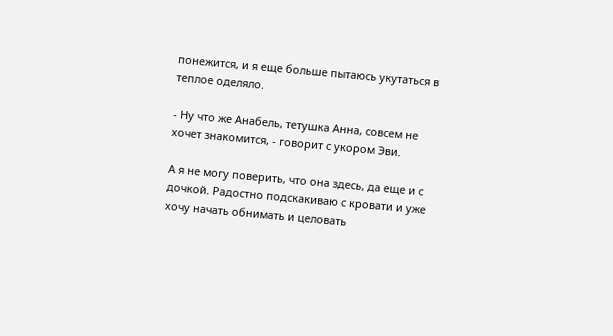понежится, и я еще больше пытаюсь укутаться в теплое оделяло.

- Ну что же Анабель, тетушка Анна, совсем не хочет знакомится, - говорит с укором Эви.

А я не могу поверить, что она здесь, да еще и с дочкой. Радостно подскакиваю с кровати и уже хочу начать обнимать и целовать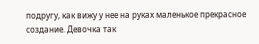подругу, как вижу у нее на руках маленькое прекрасное создание. Девочка так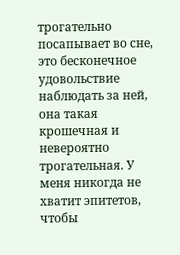трогательно посапывает во сне, это бесконечное удовольствие наблюдать за ней, она такая крошечная и невероятно трогательная. У меня никогда не хватит эпитетов, чтобы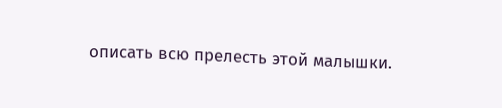описать всю прелесть этой малышки.